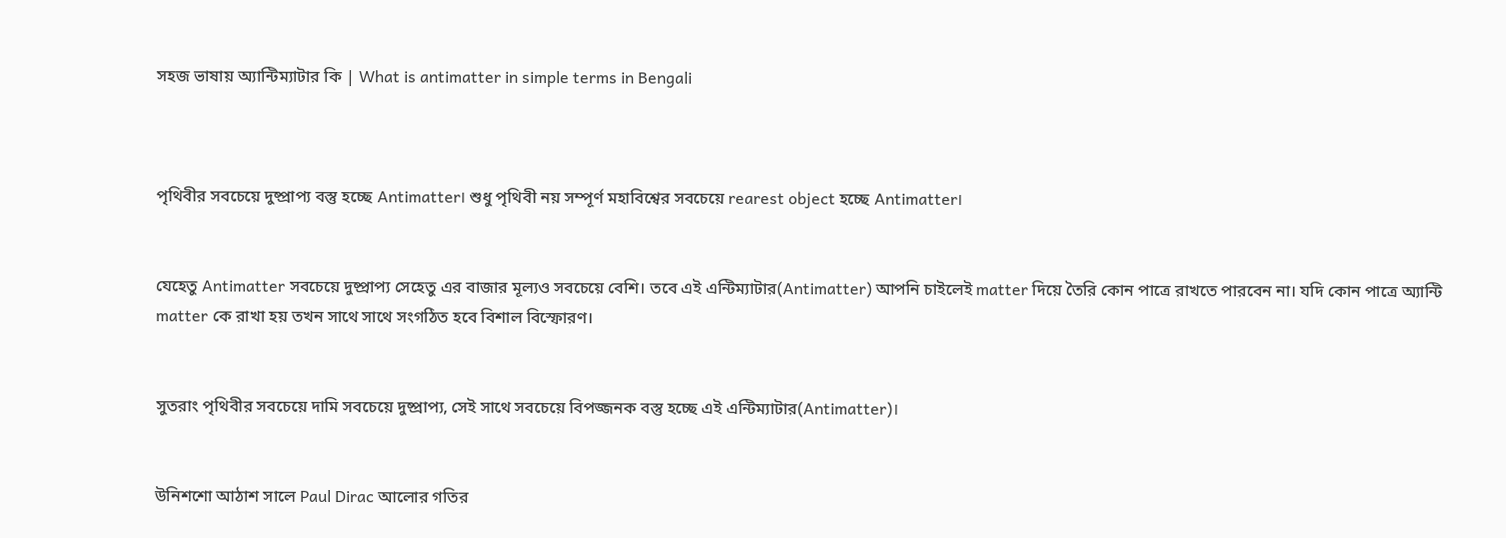সহজ ভাষায় অ্যান্টিম্যাটার কি | What is antimatter in simple terms in Bengali



পৃথিবীর সবচেয়ে দুষ্প্রাপ্য বস্তু হচ্ছে Antimatter। শুধু পৃথিবী নয় সম্পূর্ণ মহাবিশ্বের সবচেয়ে rearest object হচ্ছে Antimatter।


যেহেতু Antimatter সবচেয়ে দুষ্প্রাপ্য সেহেতু এর বাজার মূল্যও সবচেয়ে বেশি। তবে এই এন্টিম্যাটার(Antimatter) আপনি চাইলেই matter দিয়ে তৈরি কোন পাত্রে রাখতে পারবেন না। যদি কোন পাত্রে অ্যান্টি matter কে রাখা হয় তখন সাথে সাথে সংগঠিত হবে বিশাল বিস্ফোরণ।


সুতরাং পৃথিবীর সবচেয়ে দামি সবচেয়ে দুষ্প্রাপ্য, সেই সাথে সবচেয়ে বিপজ্জনক বস্তু হচ্ছে এই এন্টিম্যাটার(Antimatter)।


উনিশশো আঠাশ সালে Paul Dirac আলোর গতির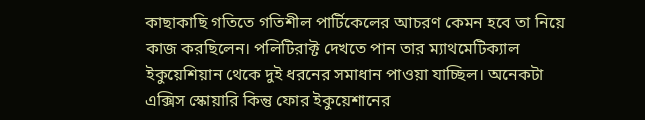কাছাকাছি গতিতে গতিশীল পার্টিকেলের আচরণ কেমন হবে তা নিয়ে কাজ করছিলেন। পলিটিরাক্ট দেখতে পান তার ম্যাথমেটিক্যাল ইকুয়েশিয়ান থেকে দুই ধরনের সমাধান পাওয়া যাচ্ছিল। অনেকটা এক্সিস স্কোয়ারি কিন্তু ফোর ইকুয়েশানের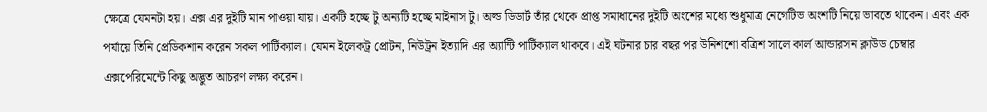ক্ষেত্রে যেমনটা হয়। এক্স এর দুইটি মান পাওয়া যায়। একটি হচ্ছে টু অন্যটি হচ্ছে মাইনাস টু। অল্ড ডিডার্ট তাঁর থেকে প্রাপ্ত সমাধানের দুইটি অংশের মধ্যে শুধুমাত্র নেগেটিভ অংশটি নিয়ে ভাবতে থাকেন। এবং এক পর্যায়ে তিনি প্রেডিকশান করেন সকল পার্টিক্যাল। যেমন ইলেকট্র প্রোটন, নিউট্রন ইত্যাদি এর অ্যান্টি পার্টিক্যাল থাকবে। এই ঘটনার চার বছর পর উনিশশো বত্রিশ সালে কার্ল আন্ডারসন ক্লাউড চেম্বার এক্সপেরিমেন্টে কিছু অদ্ভুত আচরণ লক্ষ্য করেন।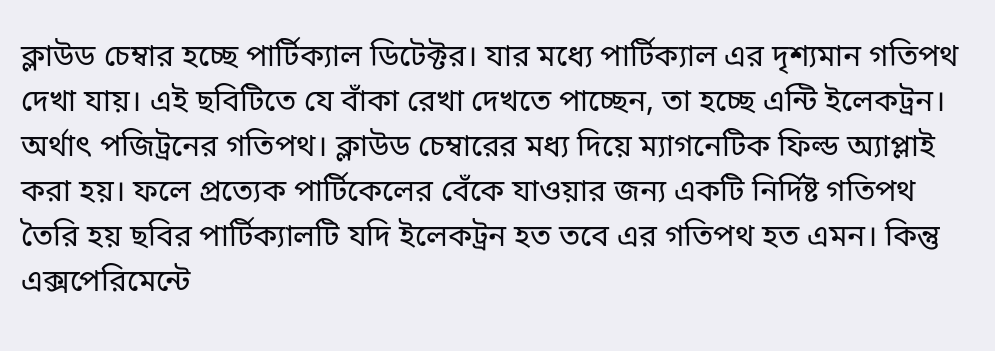ক্লাউড চেম্বার হচ্ছে পার্টিক্যাল ডিটেক্টর। যার মধ্যে পার্টিক্যাল এর দৃশ্যমান গতিপথ দেখা যায়। এই ছবিটিতে যে বাঁকা রেখা দেখতে পাচ্ছেন, তা হচ্ছে এন্টি ইলেকট্রন। অর্থাৎ পজিট্রনের গতিপথ। ক্লাউড চেম্বারের মধ্য দিয়ে ম্যাগনেটিক ফিল্ড অ্যাপ্লাই করা হয়। ফলে প্রত্যেক পার্টিকেলের বেঁকে যাওয়ার জন্য একটি নির্দিষ্ট গতিপথ তৈরি হয় ছবির পার্টিক্যালটি যদি ইলেকট্রন হত তবে এর গতিপথ হত এমন। কিন্তু এক্সপেরিমেন্টে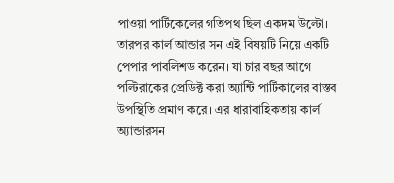পাওয়া পার্টিকেলের গতিপথ ছিল একদম উল্টো। তারপর কার্ল আন্ডার সন এই বিষয়টি নিয়ে একটি পেপার পাবলিশড করেন। যা চার বছর আগে পল্টিরাকের প্রেডিক্ট করা অ্যান্টি পার্টিকালের বাস্তব উপস্থিতি প্রমাণ করে। এর ধারাবাহিকতায় কার্ল অ্যান্ডারসন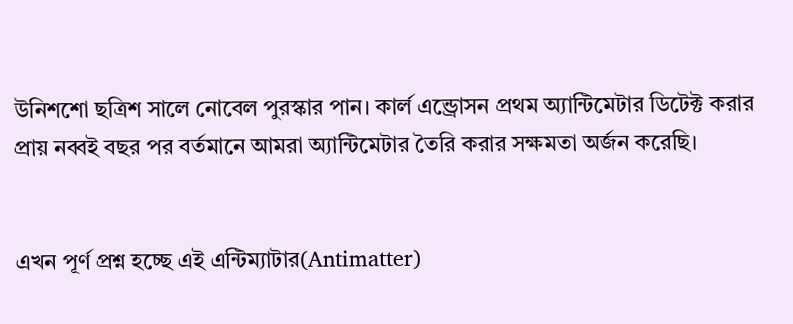উনিশশো ছত্রিশ সালে নোবেল পুরস্কার পান। কার্ল এন্ড্রোসন প্রথম অ্যান্টিমেটার ডিটেক্ট করার প্রায় নব্বই বছর পর বর্তমানে আমরা অ্যান্টিমেটার তৈরি করার সক্ষমতা অর্জন করেছি।


এখন পূর্ণ প্রশ্ন হচ্ছে এই এন্টিম্যাটার(Antimatter)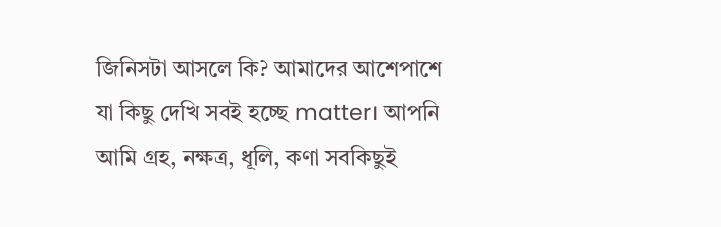জিনিসটা আসলে কি? আমাদের আশেপাশে যা কিছু দেখি সবই হচ্ছে matter। আপনি আমি গ্রহ, নক্ষত্র, ধূলি, কণা সবকিছুই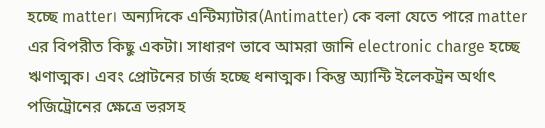হচ্ছে matter। অন্যদিকে এন্টিম্যাটার(Antimatter) কে বলা যেতে পারে matter এর বিপরীত কিছু একটা। সাধারণ ভাবে আমরা জানি electronic charge হচ্ছে ঋণাত্মক। এবং প্রোটনের চার্জ হচ্ছে ধনাত্মক। কিন্তু অ্যান্টি ইলেকট্রন অর্থাৎ পজিট্রোনের ক্ষেত্রে ভরসহ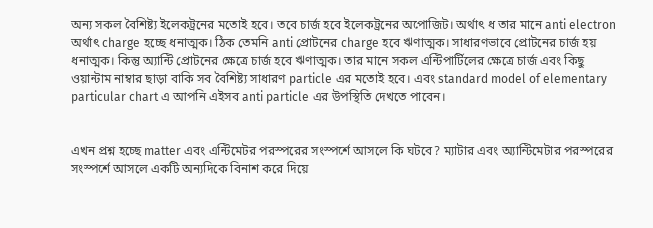অন্য সকল বৈশিষ্ট্য ইলেকট্রনের মতোই হবে। তবে চার্জ হবে ইলেকট্রনের অপোজিট। অর্থাৎ ধ তার মানে anti electron অর্থাৎ charge হচ্ছে ধনাত্মক। ঠিক তেমনি anti প্রোটনের charge হবে ঋণাত্মক। সাধারণভাবে প্রোটনের চার্জ হয় ধনাত্মক। কিন্তু অ্যান্টি প্রোটনের ক্ষেত্রে চার্জ হবে ঋণাত্মক। তার মানে সকল এন্টিপার্টিলের ক্ষেত্রে চার্জ এবং কিছু ওয়ান্টাম নাম্বার ছাড়া বাকি সব বৈশিষ্ট্য সাধারণ particle এর মতোই হবে। এবং standard model of elementary particular chart এ আপনি এইসব anti particle এর উপস্থিতি দেখতে পাবেন।


এখন প্রশ্ন হচ্ছে matter এবং এন্টিমেটর পরস্পরের সংস্পর্শে আসলে কি ঘটবে? ম্যাটার এবং অ্যান্টিমেটার পরস্পরের সংস্পর্শে আসলে একটি অন্যদিকে বিনাশ করে দিয়ে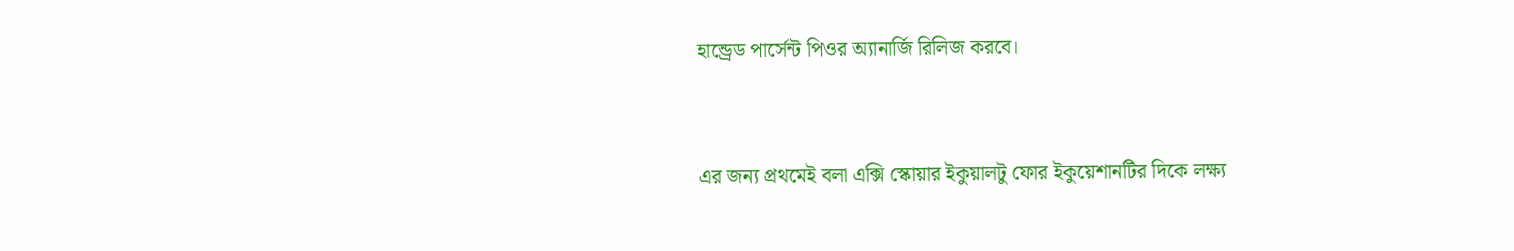হান্ড্রেড পার্সেন্ট পিওর অ্যানার্জি রিলিজ করবে।


এর জন্য প্রথমেই বলা এক্সি স্কোয়ার ইকুয়ালটু ফোর ইকুয়েশানটির দিকে লক্ষ্য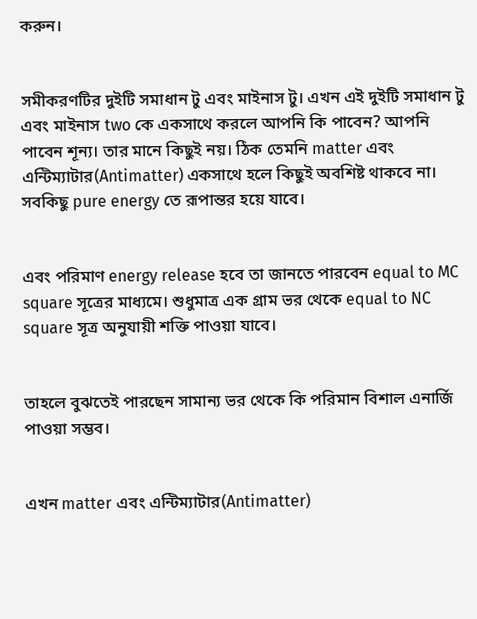করুন।


সমীকরণটির দুইটি সমাধান টু এবং মাইনাস টু। এখন এই দুইটি সমাধান টু এবং মাইনাস two কে একসাথে করলে আপনি কি পাবেন? আপনি পাবেন শূন্য। তার মানে কিছুই নয়। ঠিক তেমনি matter এবং এন্টিম্যাটার(Antimatter) একসাথে হলে কিছুই অবশিষ্ট থাকবে না। সবকিছু pure energy তে রূপান্তর হয়ে যাবে।


এবং পরিমাণ energy release হবে তা জানতে পারবেন equal to MC square সূত্রের মাধ্যমে। শুধুমাত্র এক গ্রাম ভর থেকে equal to NC square সূত্র অনুযায়ী শক্তি পাওয়া যাবে।


তাহলে বুঝতেই পারছেন সামান্য ভর থেকে কি পরিমান বিশাল এনার্জি পাওয়া সম্ভব।


এখন matter এবং এন্টিম্যাটার(Antimatter)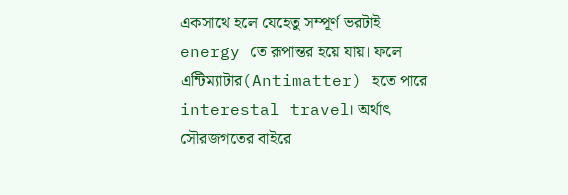একসাথে হলে যেহেতু সম্পূর্ণ ভরটাই energy তে রূপান্তর হয়ে যায়। ফলে এন্টিম্যাটার(Antimatter) হতে পারে interestal travel। অর্থাৎ সৌরজগতের বাইরে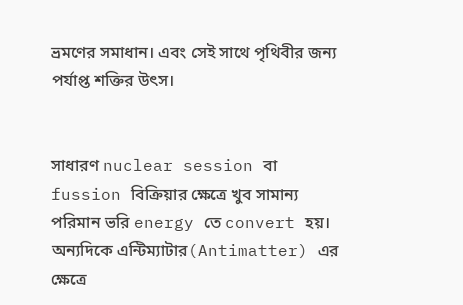ভ্রমণের সমাধান। এবং সেই সাথে পৃথিবীর জন্য পর্যাপ্ত শক্তির উৎস।


সাধারণ nuclear session বা fussion বিক্রিয়ার ক্ষেত্রে খুব সামান্য পরিমান ভরি energy তে convert হয়। অন্যদিকে এন্টিম্যাটার(Antimatter) এর ক্ষেত্রে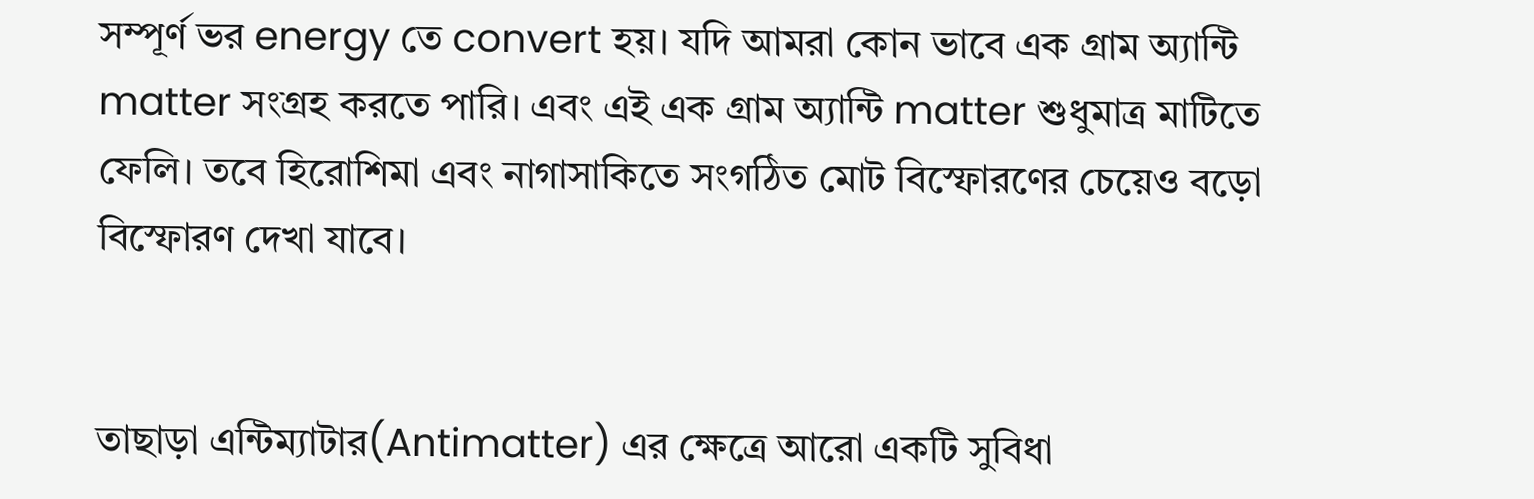সম্পূর্ণ ভর energy তে convert হয়। যদি আমরা কোন ভাবে এক গ্রাম অ্যান্টি matter সংগ্রহ করতে পারি। এবং এই এক গ্রাম অ্যান্টি matter শুধুমাত্র মাটিতে ফেলি। তবে হিরোশিমা এবং নাগাসাকিতে সংগঠিত মোট বিস্ফোরণের চেয়েও বড়ো বিস্ফোরণ দেখা যাবে।


তাছাড়া এন্টিম্যাটার(Antimatter) এর ক্ষেত্রে আরো একটি সুবিধা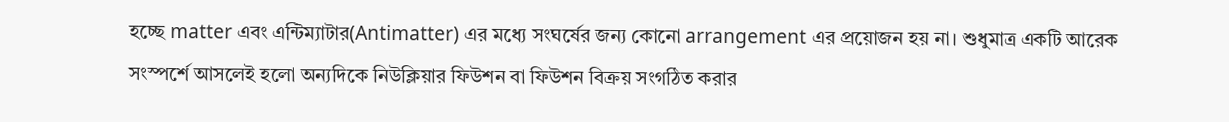হচ্ছে matter এবং এন্টিম্যাটার(Antimatter) এর মধ্যে সংঘর্ষের জন্য কোনো arrangement এর প্রয়োজন হয় না। শুধুমাত্র একটি আরেক সংস্পর্শে আসলেই হলো অন্যদিকে নিউক্লিয়ার ফিউশন বা ফিউশন বিক্রয় সংগঠিত করার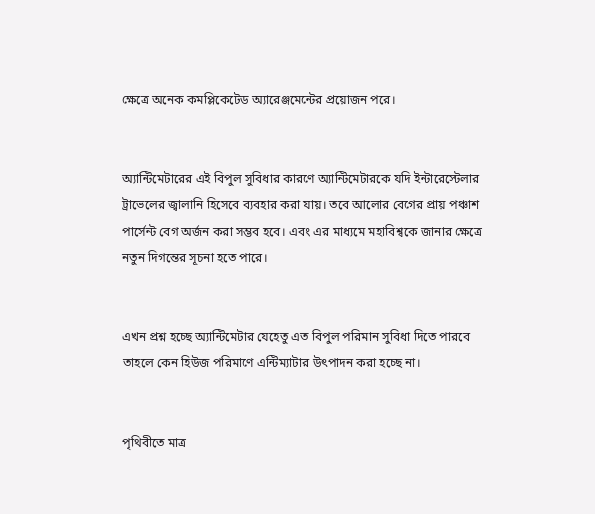ক্ষেত্রে অনেক কমপ্লিকেটেড অ্যারেঞ্জমেন্টের প্রয়োজন পরে।


অ্যান্টিমেটারের এই বিপুল সুবিধার কারণে অ্যান্টিমেটারকে যদি ইন্টারেস্টেলার ট্রাভেলের জ্বালানি হিসেবে ব্যবহার করা যায়। তবে আলোর বেগের প্রায় পঞ্চাশ পার্সেন্ট বেগ অর্জন করা সম্ভব হবে। এবং এর মাধ্যমে মহাবিশ্বকে জানার ক্ষেত্রে নতুন দিগন্তের সূচনা হতে পারে।


এখন প্রশ্ন হচ্ছে অ্যান্টিমেটার যেহেতু এত বিপুল পরিমান সুবিধা দিতে পারবে তাহলে কেন হিউজ পরিমাণে এন্টিম্যাটার উৎপাদন করা হচ্ছে না।


পৃথিবীতে মাত্র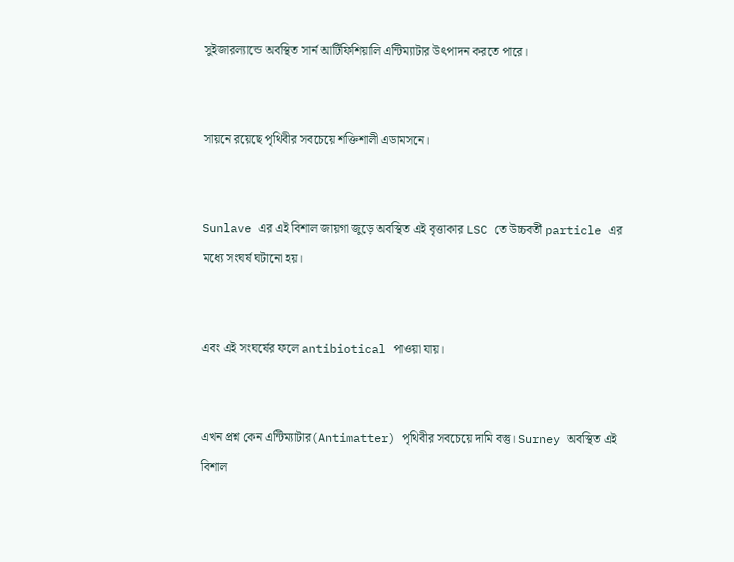সুইজারল্যান্ডে অবস্থিত সার্ন আর্টিফিশিয়ালি এন্টিম্যাটার উৎপাদন করতে পারে।


সায়নে রয়েছে পৃথিবীর সবচেয়ে শক্তিশালী এডামসনে।


Sunlave এর এই বিশাল জায়গা জুড়ে অবস্থিত এই বৃত্তাকার LSC তে উচ্চবর্তী particle এর মধ্যে সংঘর্ষ ঘটানো হয়।


এবং এই সংঘর্ষের ফলে antibiotical পাওয়া যায়।


এখন প্রশ্ন কেন এন্টিম্যাটার(Antimatter) পৃথিবীর সবচেয়ে দামি বস্তু। Surney অবস্থিত এই বিশাল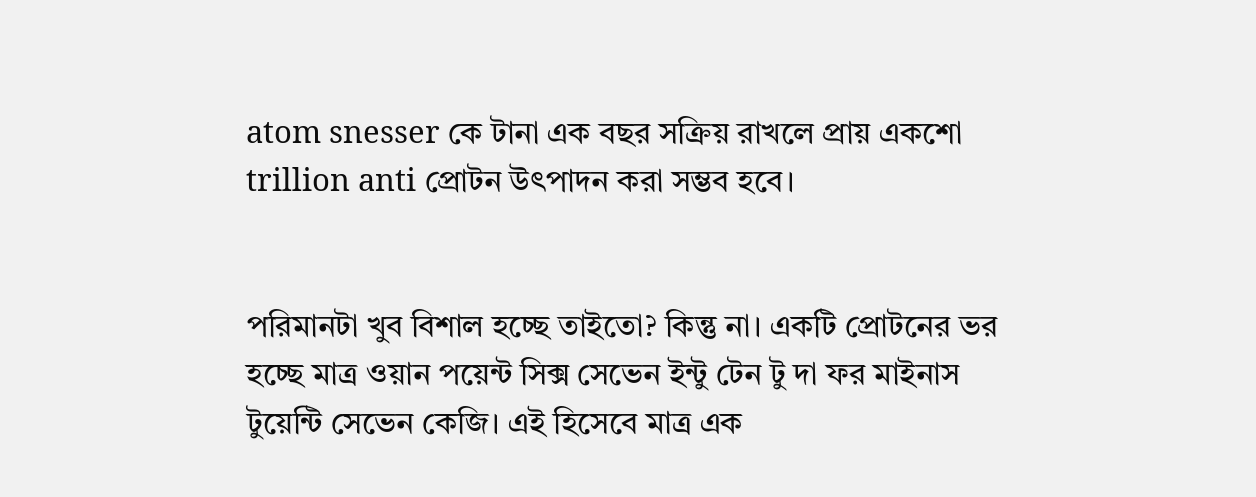atom snesser কে টানা এক বছর সক্রিয় রাখলে প্রায় একশো trillion anti প্রোটন উৎপাদন করা সম্ভব হবে।


পরিমানটা খুব বিশাল হচ্ছে তাইতো? কিন্তু না। একটি প্রোটনের ভর হচ্ছে মাত্র ওয়ান পয়েন্ট সিক্স সেভেন ইন্টু টেন টু দা ফর মাইনাস টুয়েন্টি সেভেন কেজি। এই হিসেবে মাত্র এক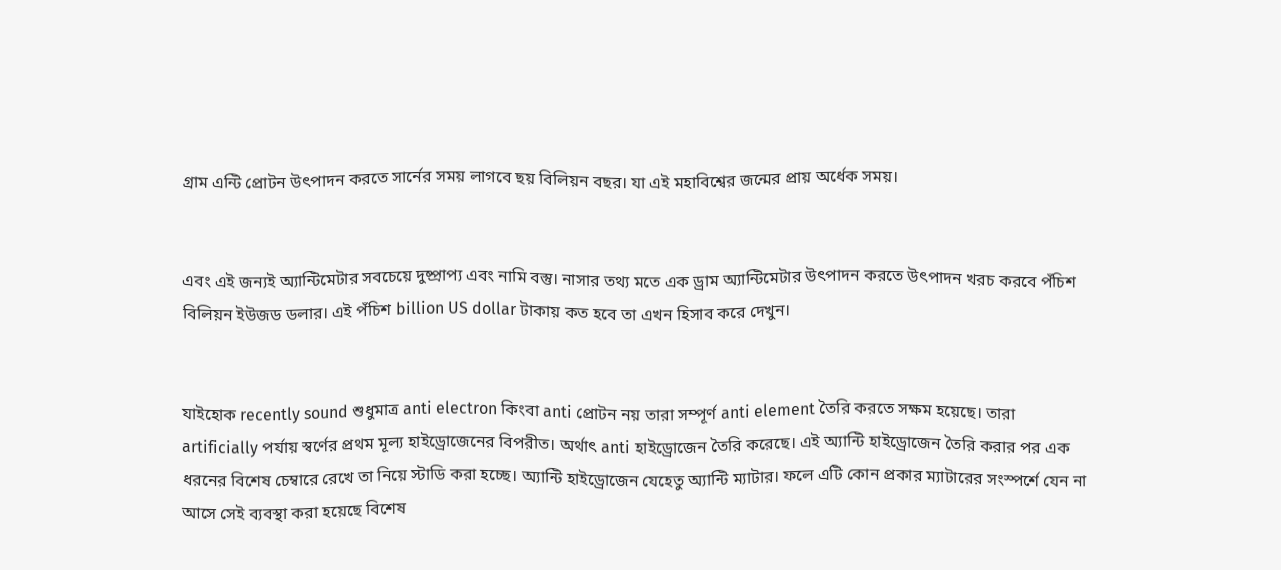গ্রাম এন্টি প্রোটন উৎপাদন করতে সার্নের সময় লাগবে ছয় বিলিয়ন বছর। যা এই মহাবিশ্বের জন্মের প্রায় অর্ধেক সময়।


এবং এই জন্যই অ্যান্টিমেটার সবচেয়ে দুষ্প্রাপ্য এবং নামি বস্তু। নাসার তথ্য মতে এক ড্রাম অ্যান্টিমেটার উৎপাদন করতে উৎপাদন খরচ করবে পঁচিশ বিলিয়ন ইউজড ডলার। এই পঁচিশ billion US dollar টাকায় কত হবে তা এখন হিসাব করে দেখুন।


যাইহোক recently sound শুধুমাত্র anti electron কিংবা anti প্রোটন নয় তারা সম্পূর্ণ anti element তৈরি করতে সক্ষম হয়েছে। তারা artificially পর্যায় স্বর্ণের প্রথম মূল্য হাইড্রোজেনের বিপরীত। অর্থাৎ anti হাইড্রোজেন তৈরি করেছে। এই অ্যান্টি হাইড্রোজেন তৈরি করার পর এক ধরনের বিশেষ চেম্বারে রেখে তা নিয়ে স্টাডি করা হচ্ছে। অ্যান্টি হাইড্রোজেন যেহেতু অ্যান্টি ম্যাটার। ফলে এটি কোন প্রকার ম্যাটারের সংস্পর্শে যেন না আসে সেই ব্যবস্থা করা হয়েছে বিশেষ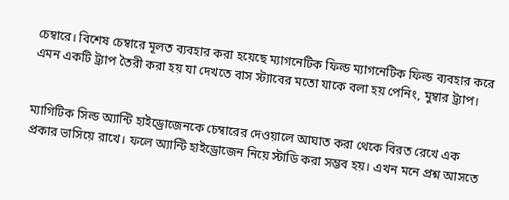চেম্বারে। বিশেষ চেম্বারে মূলত ব্যবহার করা হয়েছে ম্যাগনেটিক ফিল্ড ম্যাগনেটিক ফিল্ড ব্যবহার করে এমন একটি ট্র্যাপ তৈরী করা হয় যা দেখতে বাস স্ট্যাবের মতো যাকে বলা হয় পেনিং, মুম্বার ট্র্যাপ।


ম্যাগিটিক সিল্ড অ্যান্টি হাইড্রোজেনকে চেম্বারের দেওয়ালে আঘাত করা থেকে বিরত রেখে এক প্রকার ভাসিয়ে রাখে। ফলে অ্যান্টি হাইড্রোজেন নিয়ে স্টাডি করা সম্ভব হয়। এখন মনে প্রশ্ন আসতে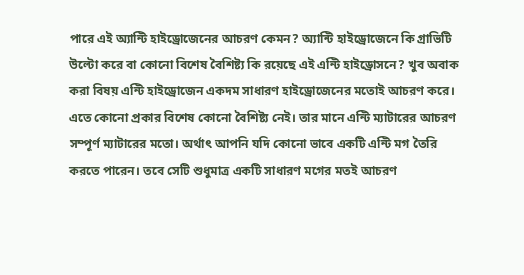পারে এই অ্যান্টি হাইড্রোজেনের আচরণ কেমন? অ্যান্টি হাইড্রোজেনে কি গ্রাভিটি উল্টো করে বা কোনো বিশেষ বৈশিষ্ট্য কি রয়েছে এই এন্টি হাইড্রোসনে? খুব অবাক করা বিষয় এন্টি হাইড্রোজেন একদম সাধারণ হাইড্রোজেনের মতোই আচরণ করে। এতে কোনো প্রকার বিশেষ কোনো বৈশিষ্ট্য নেই। তার মানে এন্টি ম্যাটারের আচরণ সম্পূর্ণ ম্যাটারের মতো। অর্থাৎ আপনি যদি কোনো ভাবে একটি এন্টি মগ তৈরি করতে পারেন। তবে সেটি শুধুমাত্র একটি সাধারণ মগের মতই আচরণ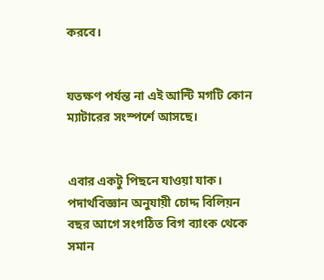করবে।


যতক্ষণ পর্যন্ত না এই আন্টি মগটি কোন ম্যাটারের সংস্পর্শে আসছে।


এবার একটু পিছনে যাওয়া যাক। পদার্থবিজ্ঞান অনুযায়ী চোদ্দ বিলিয়ন বছর আগে সংগঠিত বিগ ব্যাংক থেকে সমান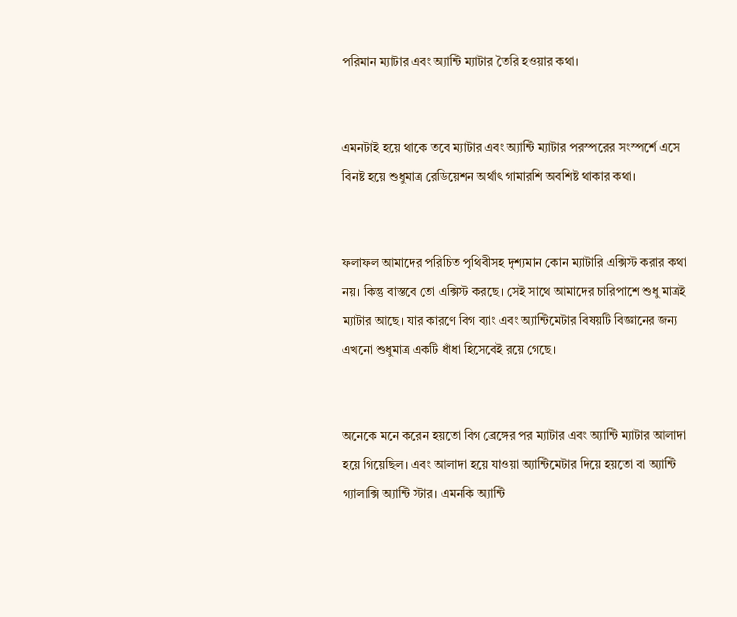পরিমান ম্যাটার এবং অ্যান্টি ম্যাটার তৈরি হওয়ার কথা।


এমনটাই হয়ে থাকে তবে ম্যাটার এবং অ্যান্টি ম্যাটার পরস্পরের সংস্পর্শে এসে বিনষ্ট হয়ে শুধুমাত্র রেডিয়েশন অর্থাৎ গামারশি অবশিষ্ট থাকার কথা।


ফলাফল আমাদের পরিচিত পৃথিবীসহ দৃশ্যমান কোন ম্যাটারি এক্সিস্ট করার কথা নয়। কিন্তু বাস্তবে তো এক্সিস্ট করছে। সেই সাথে আমাদের চারিপাশে শুধু মাত্রই ম্যাটার আছে। যার কারণে বিগ ব্যাং এবং অ্যান্টিমেটার বিষয়টি বিজ্ঞানের জন্য এখনো শুধুমাত্র একটি ধাঁধা হিসেবেই রয়ে গেছে।


অনেকে মনে করেন হয়তো বিগ ব্রেঙ্গের পর ম্যাটার এবং অ্যান্টি ম্যাটার আলাদা হয়ে গিয়েছিল। এবং আলাদা হয়ে যাওয়া অ্যান্টিমেটার দিয়ে হয়তো বা অ্যান্টি গ্যালাক্সি অ্যান্টি স্টার। এমনকি অ্যান্টি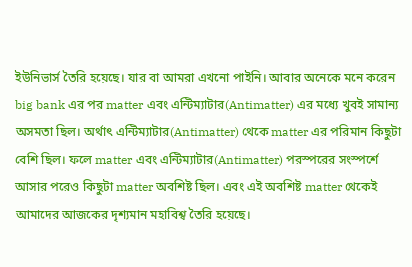ইউনিভার্স তৈরি হয়েছে। যার বা আমরা এখনো পাইনি। আবার অনেকে মনে করেন big bank এর পর matter এবং এন্টিম্যাটার(Antimatter) এর মধ্যে খুবই সামান্য অসমতা ছিল। অর্থাৎ এন্টিম্যাটার(Antimatter) থেকে matter এর পরিমান কিছুটা বেশি ছিল। ফলে matter এবং এন্টিম্যাটার(Antimatter) পরস্পরের সংস্পর্শে আসার পরেও কিছুটা matter অবশিষ্ট ছিল। এবং এই অবশিষ্ট matter থেকেই আমাদের আজকের দৃশ্যমান মহাবিশ্ব তৈরি হয়েছে।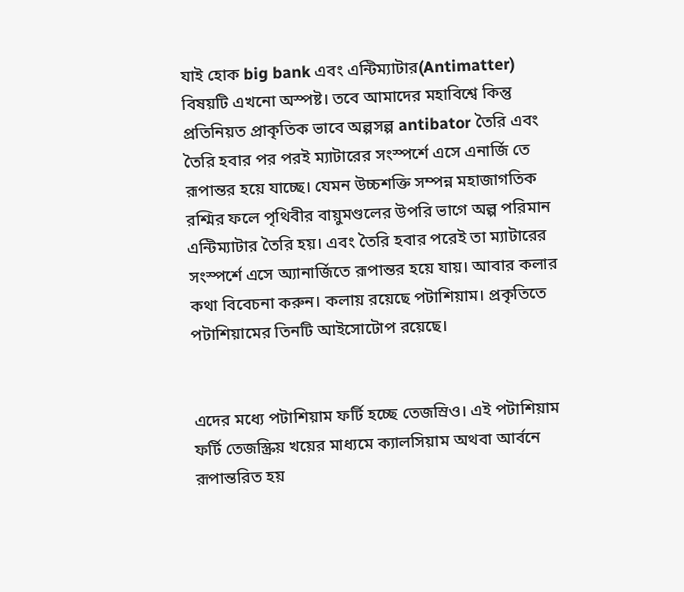যাই হোক big bank এবং এন্টিম্যাটার(Antimatter) বিষয়টি এখনো অস্পষ্ট। তবে আমাদের মহাবিশ্বে কিন্তু প্রতিনিয়ত প্রাকৃতিক ভাবে অল্পসল্প antibator তৈরি এবং তৈরি হবার পর পরই ম্যাটারের সংস্পর্শে এসে এনার্জি তে রূপান্তর হয়ে যাচ্ছে। যেমন উচ্চশক্তি সম্পন্ন মহাজাগতিক রশ্মির ফলে পৃথিবীর বায়ুমণ্ডলের উপরি ভাগে অল্প পরিমান এন্টিম্যাটার তৈরি হয়। এবং তৈরি হবার পরেই তা ম্যাটারের সংস্পর্শে এসে অ্যানার্জিতে রূপান্তর হয়ে যায়। আবার কলার কথা বিবেচনা করুন। কলায় রয়েছে পটাশিয়াম। প্রকৃতিতে পটাশিয়ামের তিনটি আইসোটোপ রয়েছে।


এদের মধ্যে পটাশিয়াম ফর্টি হচ্ছে তেজস্রিও। এই পটাশিয়াম ফর্টি তেজস্ক্রিয় খয়ের মাধ্যমে ক্যালসিয়াম অথবা আর্বনে রূপান্তরিত হয়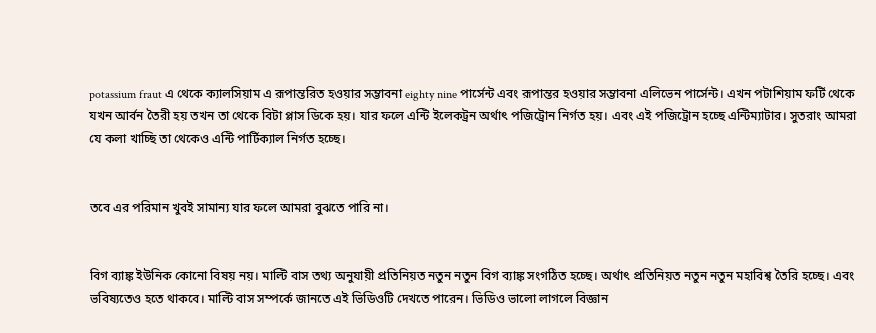potassium fraut এ থেকে ক্যালসিয়াম এ রূপান্তরিত হওয়ার সম্ভাবনা eighty nine পার্সেন্ট এবং রূপান্তর হওয়ার সম্ভাবনা এলিভেন পার্সেন্ট। এখন পটাশিয়াম ফর্টি থেকে যখন আর্বন তৈরী হয় তখন তা থেকে বিটা প্লাস ডিকে হয়। যার ফলে এন্টি ইলেকট্রন অর্থাৎ পজিট্রোন নির্গত হয়। এবং এই পজিট্রোন হচ্ছে এন্টিম্যাটার। সুতরাং আমরা যে কলা খাচ্ছি তা থেকেও এন্টি পার্টিক্যাল নির্গত হচ্ছে।


তবে এর পরিমান খুবই সামান্য যার ফলে আমরা বুঝতে পারি না।


বিগ ব্যাঙ্ক ইউনিক কোনো বিষয় নয়। মাল্টি বাস তথ্য অনুযায়ী প্রতিনিয়ত নতুন নতুন বিগ ব্যাঙ্ক সংগঠিত হচ্ছে। অর্থাৎ প্রতিনিয়ত নতুন নতুন মহাবিশ্ব তৈরি হচ্ছে। এবং ভবিষ্যতেও হতে থাকবে। মাল্টি বাস সম্পর্কে জানতে এই ভিডিওটি দেখতে পারেন। ভিডিও ভালো লাগলে বিজ্ঞান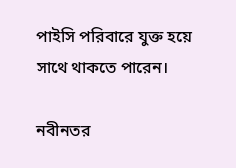পাইসি পরিবারে যুক্ত হয়ে সাথে থাকতে পারেন।

নবীনতর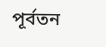পূর্বতন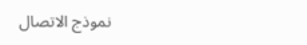نموذج الاتصال